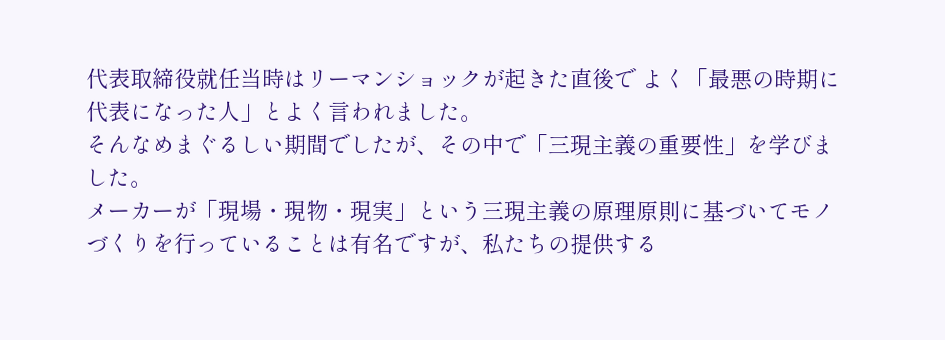代表取締役就任当時はリーマンショックが起きた直後で よく「最悪の時期に代表になった人」とよく言われました。
そんなめまぐるしい期間でしたが、その中で「三現主義の重要性」を学びました。
メーカーが「現場・現物・現実」という三現主義の原理原則に基づいてモノづくりを行っていることは有名ですが、私たちの提供する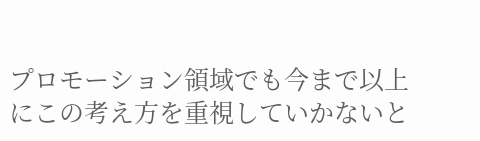プロモーション領域でも今まで以上にこの考え方を重視していかないと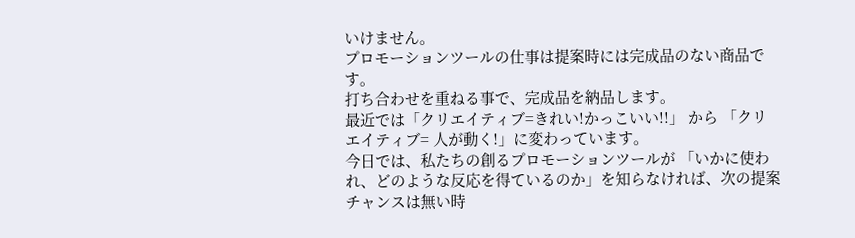いけません。
プロモーションツールの仕事は提案時には完成品のない商品です。
打ち合わせを重ねる事で、完成品を納品します。
最近では「クリエイティブ=きれい!かっこいい!!」 から 「クリエイティブ= 人が動く!」に変わっています。
今日では、私たちの創るプロモーションツールが 「いかに使われ、どのような反応を得ているのか」を知らなければ、次の提案チャンスは無い時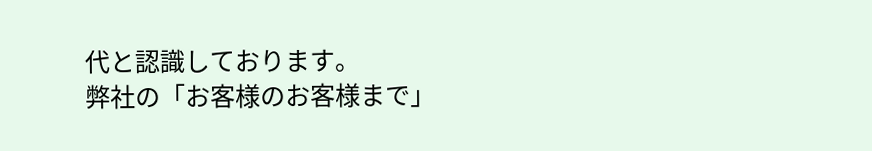代と認識しております。
弊社の「お客様のお客様まで」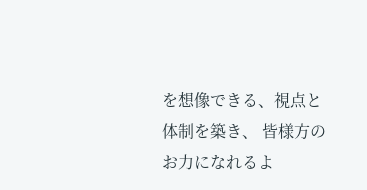を想像できる、視点と体制を築き、 皆様方のお力になれるよ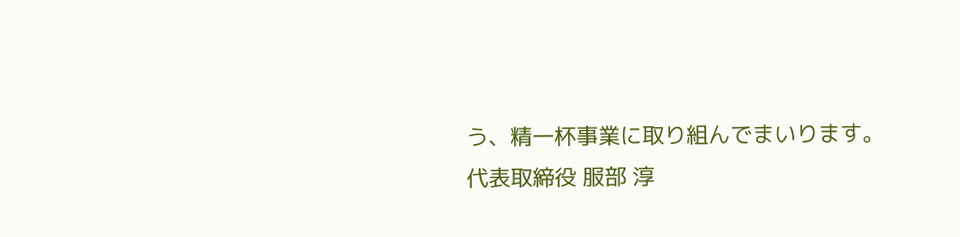う、精一杯事業に取り組んでまいります。
代表取締役 服部 淳